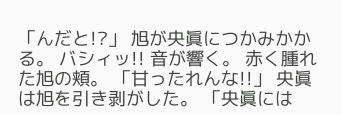「んだと!?」 旭が央眞につかみかかる。 バシィッ!! 音が響く。 赤く腫れた旭の頬。 「甘ったれんな!!」 央眞は旭を引き剥がした。 「央眞には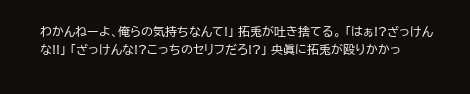わかんねーよ、俺らの気持ちなんて!」 拓兎が吐き捨てる。 「はぁ!?ざっけんな!!」 「ざっけんな!?こっちのセリフだろ!?」 央眞に拓兎が殴りかかっ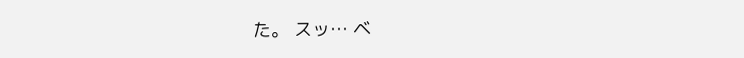た。 スッ… ベ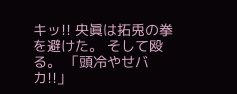キッ!! 央眞は拓兎の拳を避けた。 そして殴る。 「頭冷やせバカ!!」